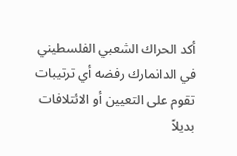أكد الحراك الشعبي الفلسطيني في الدانمارك رفضه أي ترتيبات تقوم على التعيين أو الائتلافات بديلاً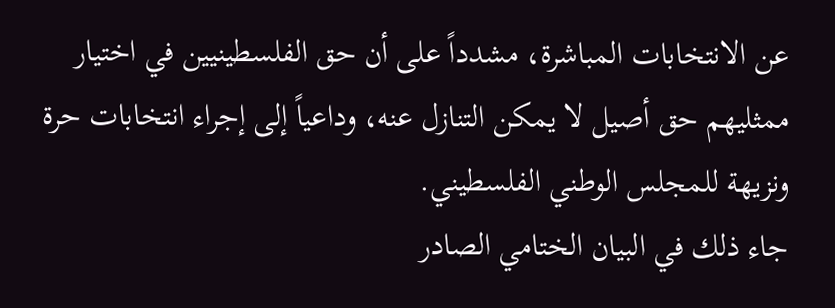عن الانتخابات المباشرة، مشدداً على أن حق الفلسطينيين في اختيار ممثليهم حق أصيل لا يمكن التنازل عنه، وداعياً إلى إجراء انتخابات حرة ونزيهة للمجلس الوطني الفلسطيني.
جاء ذلك في البيان الختامي الصادر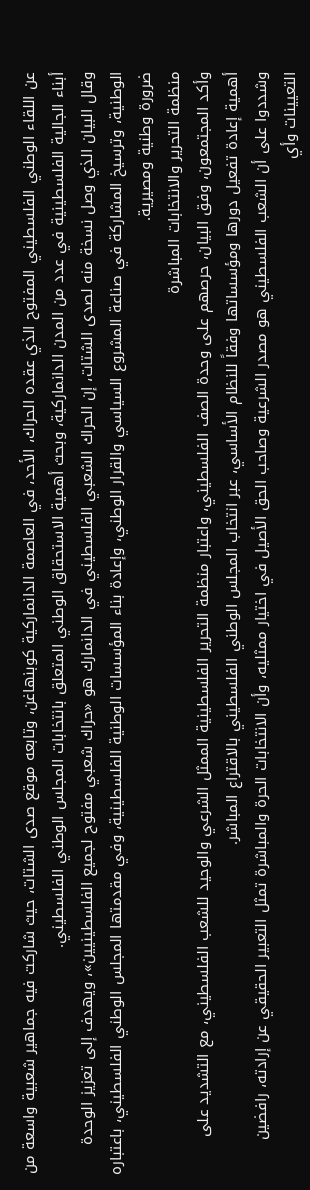عن اللقاء الوطني الفلسطيني المفتوح الذي عقده الحراك، الأحد، في العاصمة الدانماركية كوبنهاغن، وتابعه موقع صدى الشتات، حيث شاركت فيه جماهير شعبية واسعة من أبناء الجالية الفلسطينية في عدد من المدن الدانماركية، وبحث أهمية الاستحقاق الوطني المتعلق بانتخابات المجلس الوطني الفلسطيني.
وقال البيان الذي وصل نسخة منه لصدى الشتات، إن الحراك الشعبي الفلسطيني في الدانمارك هو «حراك شعبي مفتوح لجميع الفلسطينيين»، ويهدف إلى تعزيز الوحدة الوطنية، وترسيخ المشاركة في صناعة المشروع السياسي والقرار الوطني، وإعادة بناء المؤسسات الوطنية الفلسطينية، وفي مقدمتها المجلس الوطني الفلسطيني، باعتباره ضرورة وطنية ومصيرية.
منظمة التحرير والانتخابات المباشرة
وأكد المجتمعون، وفق البيان، حرصهم على وحدة الصف الفلسطيني، واعتبار منظمة التحرير الفلسطينية الممثل الشرعي والوحيد للشعب الفلسطيني، مع التشديد على أهمية إعادة تفعيل دورها ومؤسساتها وفقاً للنظام الأساسي، عبر انتخاب المجلس الوطني الفلسطيني بالاقتراع المباشر.
وشددوا على أن الشعب الفلسطيني هو مصدر الشرعية وصاحب الحق الأصيل في اختيار ممثليه، وأن الانتخابات الحرة والمباشرة تمثل التعبير الحقيقي عن إرادته، رافضين التعيينات وأي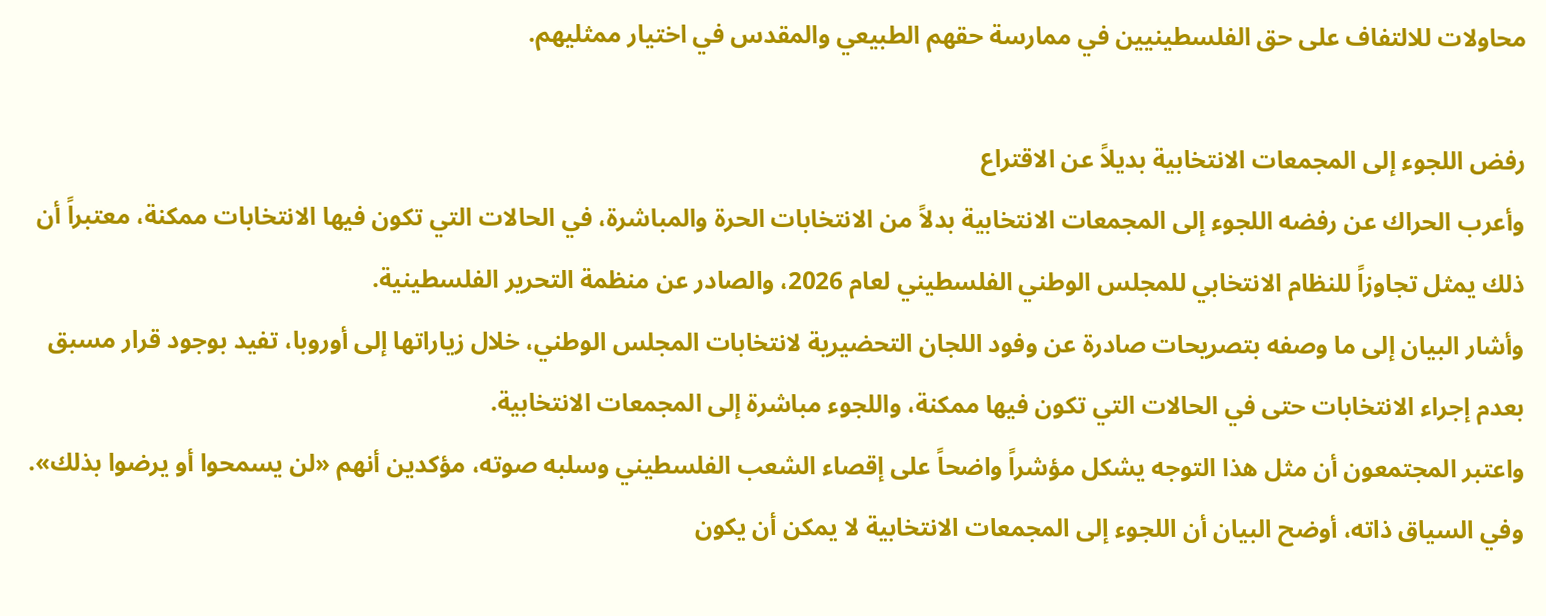محاولات للالتفاف على حق الفلسطينيين في ممارسة حقهم الطبيعي والمقدس في اختيار ممثليهم.

رفض اللجوء إلى المجمعات الانتخابية بديلاً عن الاقتراع
وأعرب الحراك عن رفضه اللجوء إلى المجمعات الانتخابية بدلاً من الانتخابات الحرة والمباشرة، في الحالات التي تكون فيها الانتخابات ممكنة، معتبراً أن ذلك يمثل تجاوزاً للنظام الانتخابي للمجلس الوطني الفلسطيني لعام 2026، والصادر عن منظمة التحرير الفلسطينية.
وأشار البيان إلى ما وصفه بتصريحات صادرة عن وفود اللجان التحضيرية لانتخابات المجلس الوطني، خلال زياراتها إلى أوروبا، تفيد بوجود قرار مسبق بعدم إجراء الانتخابات حتى في الحالات التي تكون فيها ممكنة، واللجوء مباشرة إلى المجمعات الانتخابية.
واعتبر المجتمعون أن مثل هذا التوجه يشكل مؤشراً واضحاً على إقصاء الشعب الفلسطيني وسلبه صوته، مؤكدين أنهم «لن يسمحوا أو يرضوا بذلك».
وفي السياق ذاته، أوضح البيان أن اللجوء إلى المجمعات الانتخابية لا يمكن أن يكون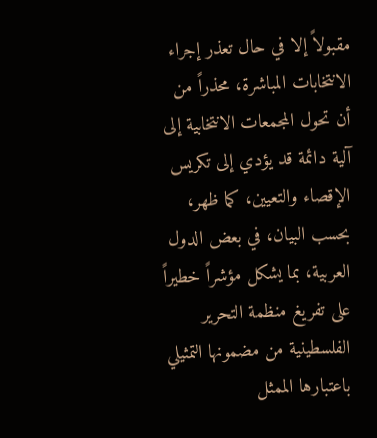مقبولاً إلا في حال تعذر إجراء الانتخابات المباشرة، محذراً من أن تحول المجمعات الانتخابية إلى آلية دائمة قد يؤدي إلى تكريس الإقصاء والتعيين، كما ظهر، بحسب البيان، في بعض الدول العربية، بما يشكل مؤشراً خطيراً على تفريغ منظمة التحرير الفلسطينية من مضمونها التمثيلي باعتبارها الممثل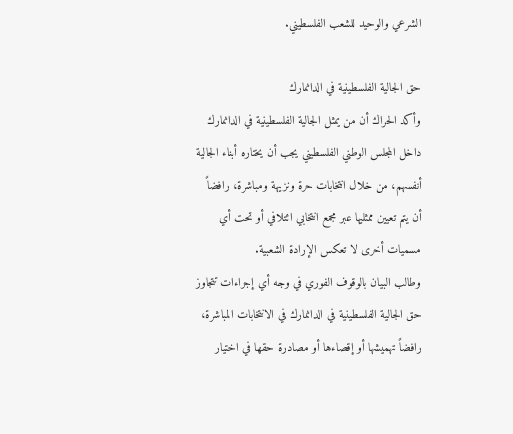الشرعي والوحيد للشعب الفلسطيني.

حق الجالية الفلسطينية في الدانمارك
وأكد الحراك أن من يمثل الجالية الفلسطينية في الدانمارك داخل المجلس الوطني الفلسطيني يجب أن يختاره أبناء الجالية أنفسهم، من خلال انتخابات حرة ونزيهة ومباشرة، رافضاً أن يتم تعيين ممثليها عبر مجمع انتخابي ائتلافي أو تحت أي مسميات أخرى لا تعكس الإرادة الشعبية.
وطالب البيان بالوقوف الفوري في وجه أي إجراءات تتجاوز حق الجالية الفلسطينية في الدانمارك في الانتخابات المباشرة، رافضاً تهميشها أو إقصاءها أو مصادرة حقها في اختيار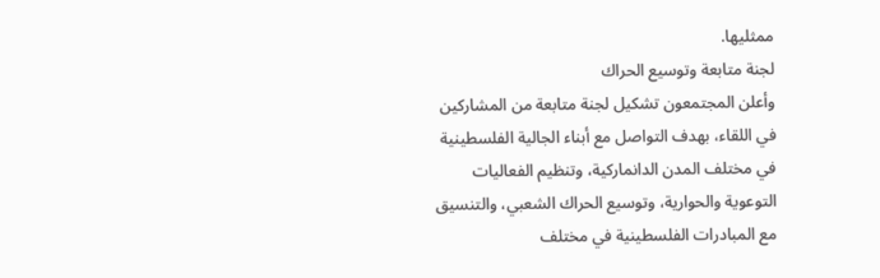ممثليها.
لجنة متابعة وتوسيع الحراك
وأعلن المجتمعون تشكيل لجنة متابعة من المشاركين في اللقاء، بهدف التواصل مع أبناء الجالية الفلسطينية في مختلف المدن الدانماركية، وتنظيم الفعاليات التوعوية والحوارية، وتوسيع الحراك الشعبي، والتنسيق مع المبادرات الفلسطينية في مختلف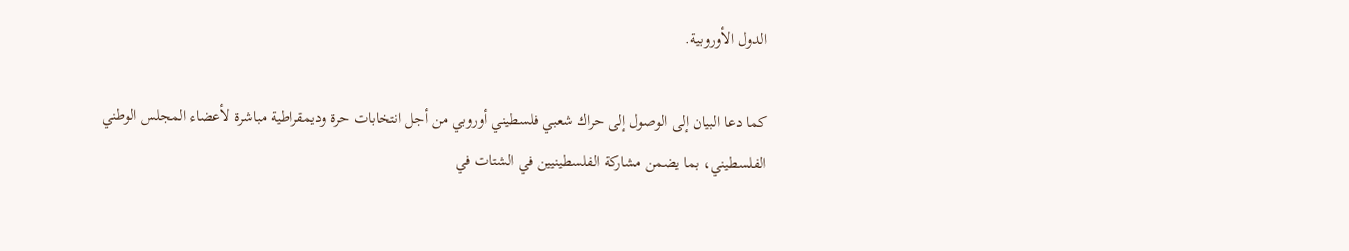الدول الأوروبية.

كما دعا البيان إلى الوصول إلى حراك شعبي فلسطيني أوروبي من أجل انتخابات حرة وديمقراطية مباشرة لأعضاء المجلس الوطني الفلسطيني، بما يضمن مشاركة الفلسطينيين في الشتات في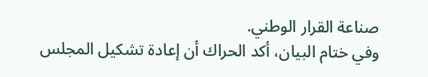صناعة القرار الوطني.
وفي ختام البيان، أكد الحراك أن إعادة تشكيل المجلس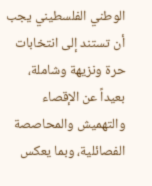الوطني الفلسطيني يجب أن تستند إلى انتخابات حرة ونزيهة وشاملة، بعيداً عن الإقصاء والتهميش والمحاصصة الفصائلية، وبما يعكس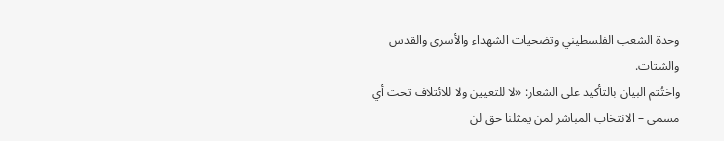وحدة الشعب الفلسطيني وتضحيات الشهداء والأسرى والقدس والشتات.
واختُتم البيان بالتأكيد على الشعار: «لا للتعيين ولا للائتلاف تحت أي مسمى – الانتخاب المباشر لمن يمثلنا حق لن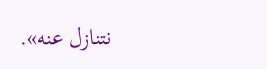نتنازل عنه».